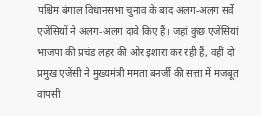पश्चिम बंगाल विधानसभा चुनाव के बाद अलग-अलग सर्वे एजेंसियों ने अलग-अलग दावे किए हैं। जहां कुछ एजेंसियां भाजपा की प्रचंड लहर की ओर इशारा कर रही हैं, वहीं दो प्रमुख एजेंसी ने मुख्यमंत्री ममता बनर्जी की सत्ता में मजबूत वापसी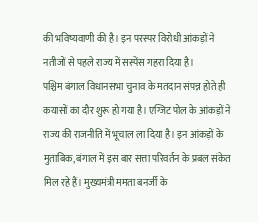की भविष्यवाणी की है। इन परस्पर विरोधी आंकड़ों ने नतीजों से पहले राज्य में सस्पेंस गहरा दिया है।
पश्चिम बंगाल विधानसभा चुनाव के मतदान संपन्न होते ही कयासों का दौर शुरू हो गया है। एग्जिट पोल के आंकड़ों ने राज्य की राजनीति में भूचाल ला दिया है। इन आंकड़ों के मुताबिक, बंगाल में इस बार सत्ता परिवर्तन के प्रबल संकेत मिल रहे हैं। मुख्यमंत्री ममता बनर्जी के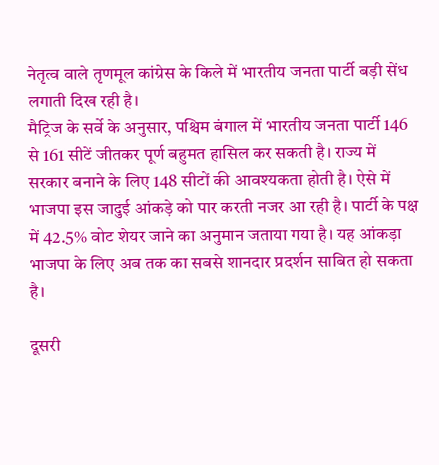नेतृत्व वाले तृणमूल कांग्रेस के किले में भारतीय जनता पार्टी बड़ी सेंध लगाती दिख रही है।
मैट्रिज के सर्वे के अनुसार, पश्चिम बंगाल में भारतीय जनता पार्टी 146 से 161 सीटें जीतकर पूर्ण बहुमत हासिल कर सकती है। राज्य में सरकार बनाने के लिए 148 सीटों की आवश्यकता होती है। ऐसे में भाजपा इस जादुई आंकड़े को पार करती नजर आ रही है। पार्टी के पक्ष में 42.5% वोट शेयर जाने का अनुमान जताया गया है। यह आंकड़ा भाजपा के लिए अब तक का सबसे शानदार प्रदर्शन साबित हो सकता है।

दूसरी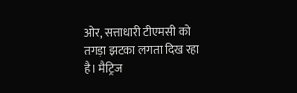ओर, सत्ताधारी टीएमसी को तगड़ा झटका लगता दिख रहा है। मैट्रिज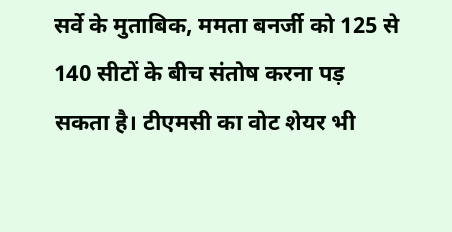सर्वे के मुताबिक, ममता बनर्जी को 125 से 140 सीटों के बीच संतोष करना पड़ सकता है। टीएमसी का वोट शेयर भी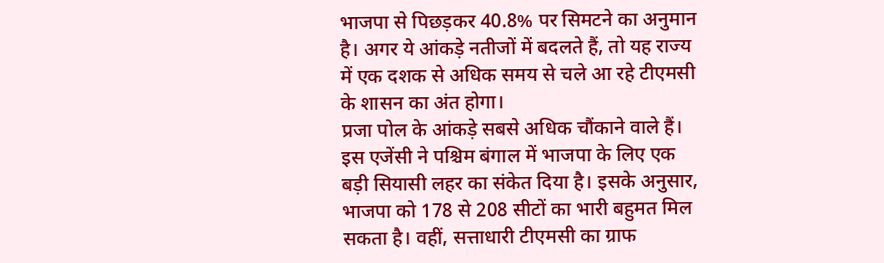भाजपा से पिछड़कर 40.8% पर सिमटने का अनुमान है। अगर ये आंकड़े नतीजों में बदलते हैं, तो यह राज्य में एक दशक से अधिक समय से चले आ रहे टीएमसी के शासन का अंत होगा।
प्रजा पोल के आंकड़े सबसे अधिक चौंकाने वाले हैं। इस एजेंसी ने पश्चिम बंगाल में भाजपा के लिए एक बड़ी सियासी लहर का संकेत दिया है। इसके अनुसार, भाजपा को 178 से 208 सीटों का भारी बहुमत मिल सकता है। वहीं, सत्ताधारी टीएमसी का ग्राफ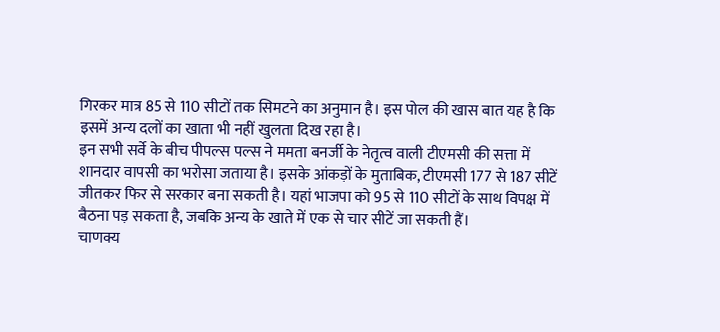गिरकर मात्र 85 से 110 सीटों तक सिमटने का अनुमान है। इस पोल की खास बात यह है कि इसमें अन्य दलों का खाता भी नहीं खुलता दिख रहा है।
इन सभी सर्वे के बीच पीपल्स पल्स ने ममता बनर्जी के नेतृत्व वाली टीएमसी की सत्ता में शानदार वापसी का भरोसा जताया है। इसके आंकड़ों के मुताबिक, टीएमसी 177 से 187 सीटें जीतकर फिर से सरकार बना सकती है। यहां भाजपा को 95 से 110 सीटों के साथ विपक्ष में बैठना पड़ सकता है, जबकि अन्य के खाते में एक से चार सीटें जा सकती हैं।
चाणक्य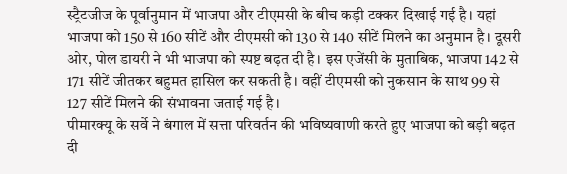स्ट्रैटजीज के पूर्वानुमान में भाजपा और टीएमसी के बीच कड़ी टक्कर दिखाई गई है। यहां भाजपा को 150 से 160 सीटें और टीएमसी को 130 से 140 सीटें मिलने का अनुमान है। दूसरी ओर, पोल डायरी ने भी भाजपा को स्पष्ट बढ़त दी है। इस एजेंसी के मुताबिक, भाजपा 142 से 171 सीटें जीतकर बहुमत हासिल कर सकती है। वहीं टीएमसी को नुकसान के साथ 99 से 127 सीटें मिलने की संभावना जताई गई है।
पीमारक्यू के सर्वे ने बंगाल में सत्ता परिवर्तन की भविष्यवाणी करते हुए भाजपा को बड़ी बढ़त दी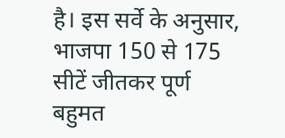है। इस सर्वे के अनुसार, भाजपा 150 से 175 सीटें जीतकर पूर्ण बहुमत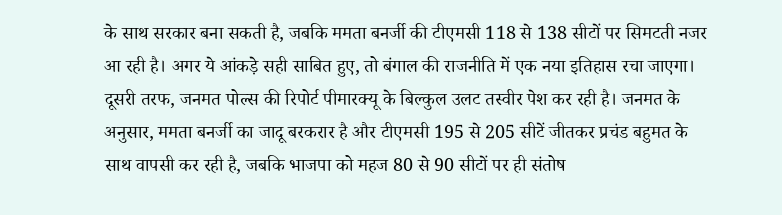के साथ सरकार बना सकती है, जबकि ममता बनर्जी की टीएमसी 118 से 138 सीटों पर सिमटती नजर आ रही है। अगर ये आंकड़े सही साबित हुए, तो बंगाल की राजनीति में एक नया इतिहास रचा जाएगा।
दूसरी तरफ, जनमत पोल्स की रिपोर्ट पीमारक्यू के बिल्कुल उलट तस्वीर पेश कर रही है। जनमत के अनुसार, ममता बनर्जी का जादू बरकरार है और टीएमसी 195 से 205 सीटें जीतकर प्रचंड बहुमत के साथ वापसी कर रही है, जबकि भाजपा को महज 80 से 90 सीटों पर ही संतोष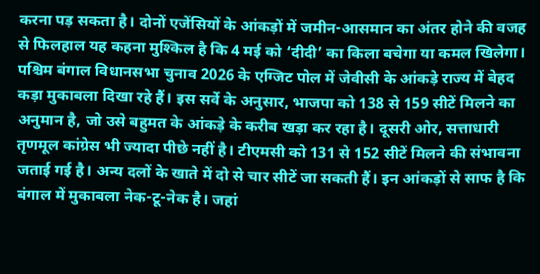करना पड़ सकता है। दोनों एजेंसियों के आंकड़ों में जमीन-आसमान का अंतर होने की वजह से फिलहाल यह कहना मुश्किल है कि 4 मई को ‘दीदी’ का किला बचेगा या कमल खिलेगा।
पश्चिम बंगाल विधानसभा चुनाव 2026 के एग्जिट पोल में जेवीसी के आंकड़े राज्य में बेहद कड़ा मुकाबला दिखा रहे हैं। इस सर्वे के अनुसार, भाजपा को 138 से 159 सीटें मिलने का अनुमान है, जो उसे बहुमत के आंकड़े के करीब खड़ा कर रहा है। दूसरी ओर, सत्ताधारी तृणमूल कांग्रेस भी ज्यादा पीछे नहीं है। टीएमसी को 131 से 152 सीटें मिलने की संभावना जताई गई है। अन्य दलों के खाते में दो से चार सीटें जा सकती हैं। इन आंकड़ों से साफ है कि बंगाल में मुकाबला नेक-टू-नेक है। जहां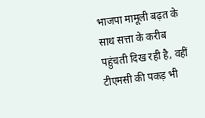भाजपा मामूली बढ़त के साथ सत्ता के करीब पहुंचती दिख रही है, वहीं टीएमसी की पकड़ भी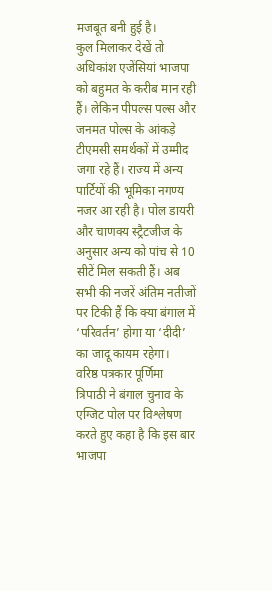मजबूत बनी हुई है।
कुल मिलाकर देखें तो अधिकांश एजेंसियां भाजपा को बहुमत के करीब मान रही हैं। लेकिन पीपल्स पल्स और जनमत पोल्स के आंकड़े टीएमसी समर्थकों में उम्मीद जगा रहे हैं। राज्य में अन्य पार्टियों की भूमिका नगण्य नजर आ रही है। पोल डायरी और चाणक्य स्ट्रैटजीज के अनुसार अन्य को पांच से 10 सीटें मिल सकती हैं। अब सभी की नजरें अंतिम नतीजों पर टिकी हैं कि क्या बंगाल में ‘परिवर्तन’ होगा या ‘दीदी’ का जादू कायम रहेगा।
वरिष्ठ पत्रकार पूर्णिमा त्रिपाठी ने बंगाल चुनाव के एग्जिट पोल पर विश्लेषण करते हुए कहा है कि इस बार भाजपा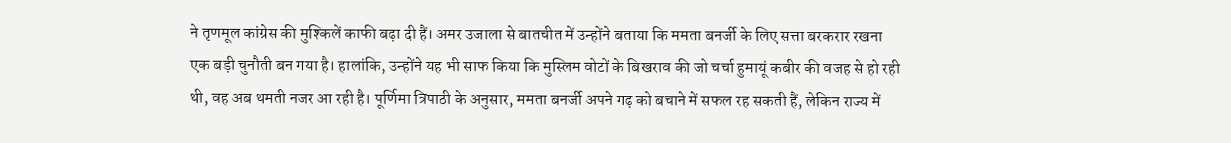ने तृणमूल कांग्रेस की मुश्किलें काफी बढ़ा दी हैं। अमर उजाला से बातचीत में उन्होंने बताया कि ममता बनर्जी के लिए सत्ता बरकरार रखना एक बड़ी चुनौती बन गया है। हालांकि, उन्होंने यह भी साफ किया कि मुस्लिम वोटों के बिखराव की जो चर्चा हुमायूं कबीर की वजह से हो रही थी, वह अब थमती नजर आ रही है। पूर्णिमा त्रिपाठी के अनुसार, ममता बनर्जी अपने गढ़ को बचाने में सफल रह सकती हैं, लेकिन राज्य में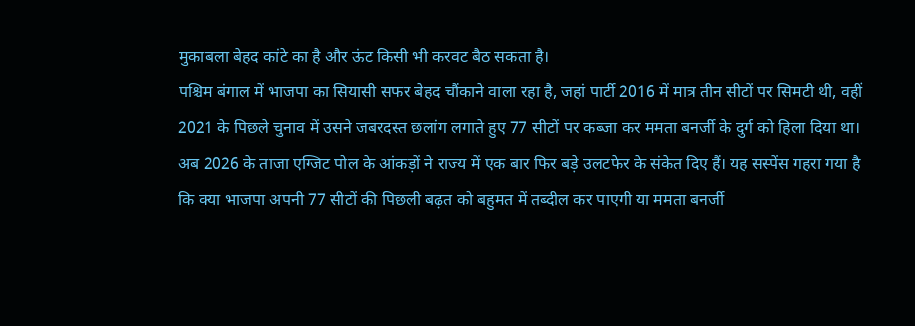मुकाबला बेहद कांटे का है और ऊंट किसी भी करवट बैठ सकता है।
पश्चिम बंगाल में भाजपा का सियासी सफर बेहद चौंकाने वाला रहा है, जहां पार्टी 2016 में मात्र तीन सीटों पर सिमटी थी, वहीं 2021 के पिछले चुनाव में उसने जबरदस्त छलांग लगाते हुए 77 सीटों पर कब्जा कर ममता बनर्जी के दुर्ग को हिला दिया था। अब 2026 के ताजा एग्जिट पोल के आंकड़ों ने राज्य में एक बार फिर बड़े उलटफेर के संकेत दिए हैं। यह सस्पेंस गहरा गया है कि क्या भाजपा अपनी 77 सीटों की पिछली बढ़त को बहुमत में तब्दील कर पाएगी या ममता बनर्जी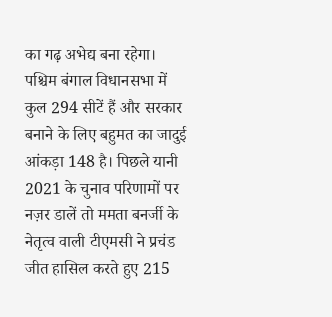का गढ़ अभेद्य बना रहेगा।
पश्चिम बंगाल विधानसभा में कुल 294 सीटें हैं और सरकार बनाने के लिए बहुमत का जादुई आंकड़ा 148 है। पिछले यानी 2021 के चुनाव परिणामों पर नज़र डालें तो ममता बनर्जी के नेतृत्व वाली टीएमसी ने प्रचंड जीत हासिल करते हुए 215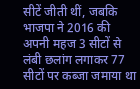सीटें जीती थीं, जबकि भाजपा ने 2016 की अपनी महज 3 सीटों से लंबी छलांग लगाकर 77 सीटों पर कब्जा जमाया था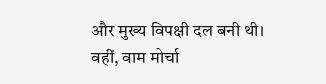और मुख्य विपक्षी दल बनी थी। वहीं, वाम मोर्चा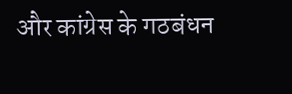और कांग्रेस के गठबंधन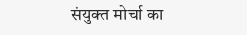संयुक्त मोर्चा का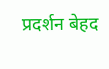प्रदर्शन बेहद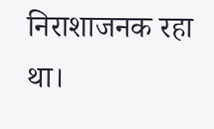निराशाजनक रहा था।